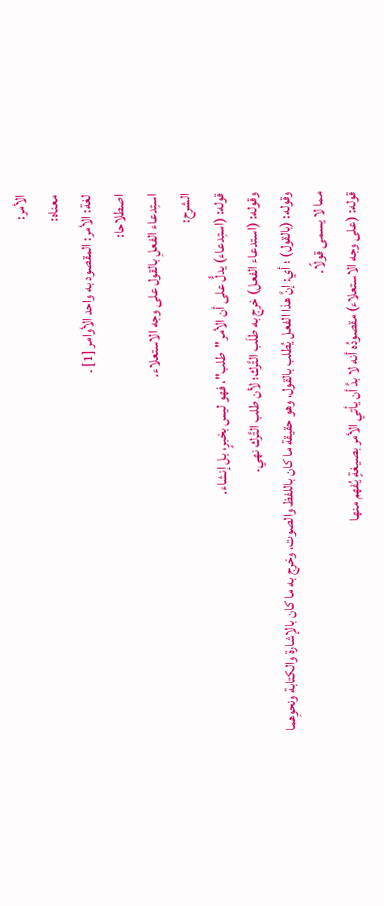الأمر:
معناه:
لغة: الأمر: المقصود به واحد الأوامر [1] .
اصطلاحا:
استِدعاء الفعلِ بالقول على وجه الاستعلاء.
الشرح:
قوله: (استِدعاء) يدلُّ على أن الأمر"طلب"، فهو ليس بخبرٍ، بل إنشاء.
وقوله: (استدعاء الفعل) خرج به طلَب التَّرك؛ لأن طلب التَّرك نهي.
وقوله: (بالقول) ؛ أي: إنَّ هذا الفعل يُطلب بالقول، وهو حقيقة ما كان باللفظ والصوت، وخرج به ما كان بالإشارة والكتابة ونحوِهما مما لا يسمى قولًا.
قوله: (على وجه الاستعلاء) مقصودُه أنه لا بدَّ أن يأتي الأمر بصيغةٍ يُفهم منها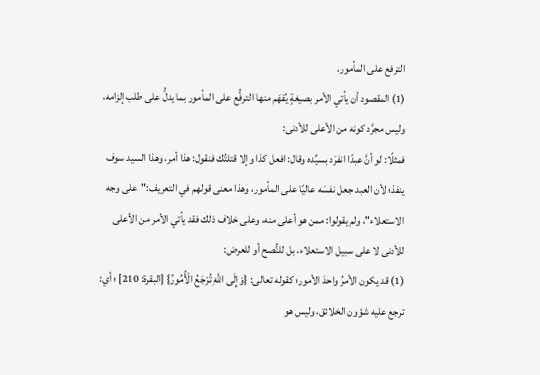الترفع على المأمور.
(1) المقصود أن يأتي الأمر بصيغةٍ يُفهَم منها الترفُّع على المأمور بما يدلُّ على طلب إلزامه، وليس مجرَّد كونه من الأعلى للأدنى:
فمثلًا: لو أنَّ عبدًا انفرَد بسيِّده وقال: افعل كذا وإلا قتلتُك فنقول: هذا أمر، وهذا السيد سوف ينفذ؛ لأن العبد جعل نفسَه عاليًا على المأمور، وهذا معنى قولهم في التعريف:"على وجه الاستعلاء"، ولم يقولوا: ممن هو أعلى منه، وعلى خلاف ذلك فقد يأتي الأمر من الأعلى للأدنى لا على سبيل الاستعلاء، بل للنُّصح أو للعرض:
(1) قد يكون الأمرُ واحدَ الأمور؛ كقوله تعالى: {وَإِلَى اللَّهِ تُرْجَعُ الْأُمُورُ} [البقرة: 210] ؛ أي: ترجع عليه شؤون الخلائق، وليس هو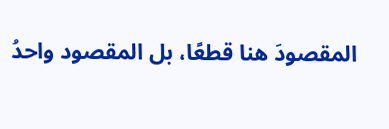المقصودَ هنا قطعًا، بل المقصود واحدُ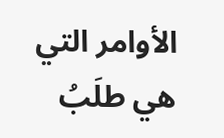الأوامر التي هي طلَبُ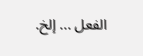الفعل ... إلخ.